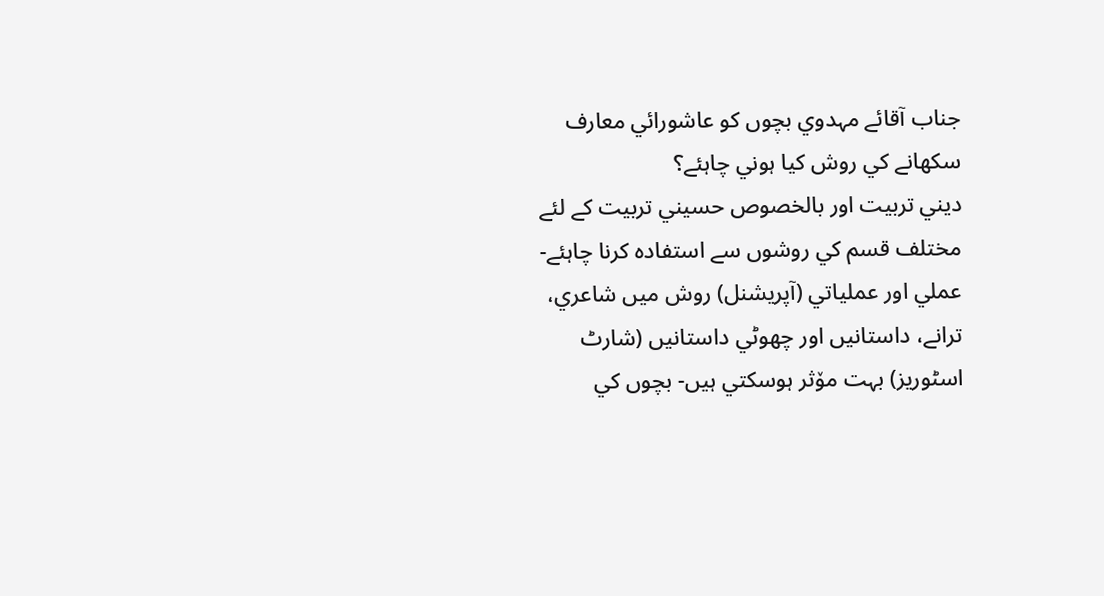جناب آقائے مہدوي بچوں کو عاشورائي معارف سکھانے کي روش کيا ہوني چاہئے؟
ديني تربيت اور بالخصوص حسيني تربيت کے لئے مختلف قسم کي روشوں سے استفادہ کرنا چاہئے- عملي اور عملياتي (آپريشنل) روش ميں شاعري، ترانے، داستانيں اور چھوٹي داستانيں (شارٹ اسٹوريز) بہت مۆثر ہوسکتي ہيں- بچوں کي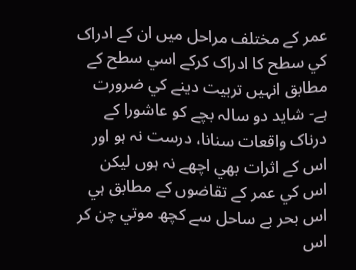عمر کے مختلف مراحل ميں ان کے ادراک کي سطح کا ادراک کرکے اسي سطح کے مطابق انہيں تربيت دينے کي ضرورت ہے- شايد دو سالہ بچے کو عاشورا کے درناک واقعات سنانا، درست نہ ہو اور اس کے اثرات بھي اچھے نہ ہوں ليکن اس کي عمر کے تقاضوں کے مطابق ہي اس بحر بے ساحل سے کچھ موتي چن کر اس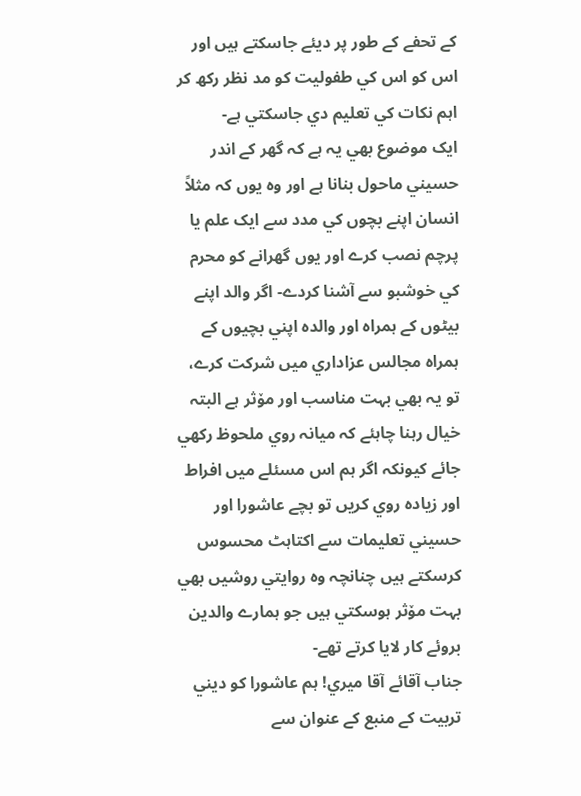کے تحفے کے طور پر ديئے جاسکتے ہيں اور اس کو اس کي طفوليت کو مد نظر رکھ کر اہم نکات کي تعليم دي جاسکتي ہے-
ايک موضوع بھي يہ ہے کہ گھر کے اندر حسيني ماحول بنانا ہے اور وہ يوں کہ مثلاً انسان اپنے بچوں کي مدد سے ايک علم يا پرچم نصب کرے اور يوں گھرانے کو محرم کي خوشبو سے آشنا کردے- اگر والد اپنے بيٹوں کے ہمراہ اور والدہ اپني بچيوں کے ہمراہ مجالس عزاداري ميں شرکت کرے، تو يہ بھي بہت مناسب اور مۆثر ہے البتہ خيال رہنا چاہئے کہ ميانہ روي ملحوظ رکھي جائے کيونکہ اگر ہم اس مسئلے ميں افراط اور زيادہ روي کريں تو بچے عاشورا اور حسيني تعليمات سے اکتاہٹ محسوس کرسکتے ہيں چنانچہ وہ روايتي روشيں بھي بہت مۆثر ہوسکتي ہيں جو ہمارے والدين بروئے کار لايا کرتے تھے-
جناب آقائے آقا ميري! ہم عاشورا کو ديني تربيت کے منبع کے عنوان سے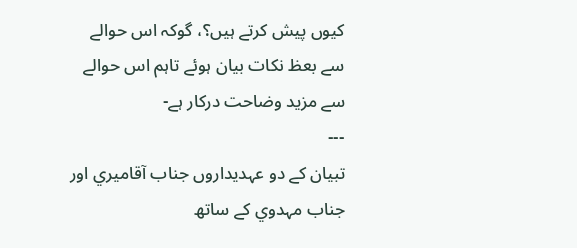کيوں پيش کرتے ہيں؟، گوکہ اس حوالے سے بعظ نکات بيان ہوئے تاہم اس حوالے سے مزيد وضاحت درکار ہے-
---
تبيان کے دو عہديداروں جناب آقاميري اور جناب مہدوي کے ساتھ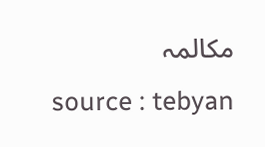مکالمہ
source : tebyan